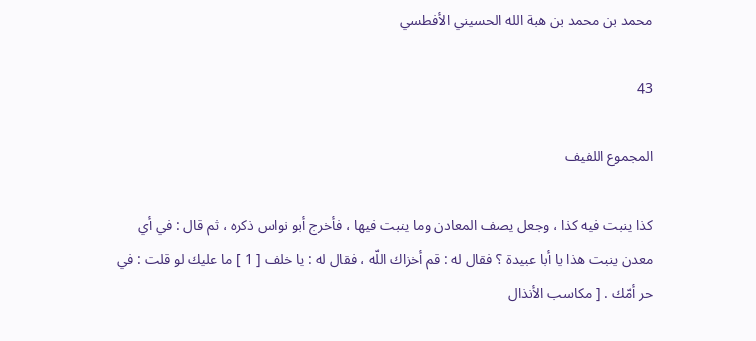محمد بن محمد بن هبة الله الحسيني الأفطسي

43

المجموع اللفيف

كذا ينبت فيه كذا ، وجعل يصف المعادن وما ينبت فيها ، فأخرج أبو نواس ذكره ، ثم قال : في أي معدن ينبت هذا يا أبا عبيدة ؟ فقال له : قم أخزاك اللّه ، فقال له : يا خلف [ 1 ] ما عليك لو قلت : في حر أمّك . [ مكاسب الأنذال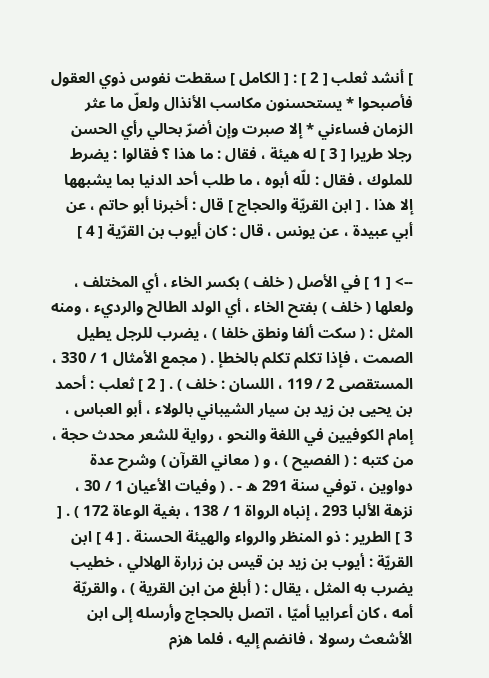] أنشد ثعلب [ 2 ] : [ الكامل ] سقطت نفوس ذوي العقول فأصبحوا * يستحسنون مكاسب الأنذال ولعلّ ما عثر الزمان فساءني * إلا صبرت وإن أضرّ بحالي رأي الحسن رجلا طريرا [ 3 ] له هيئة ، فقال : ما هذا ؟ فقالوا : يضرط للملوك ، فقال : للّه أبوه ، ما طلب أحد الدنيا بما يشبهها إلا هذا . [ ابن القريّة والحجاج ] قال : أخبرنا أبو حاتم ، عن أبي عبيدة ، عن يونس ، قال : كان أيوب بن القرّية [ 4 ]

--> [ 1 ] في الأصل ( خلف ) بكسر الخاء ، أي المختلف ، ولعلها ( خلف ) بفتح الخاء ، أي الولد الطالح والرديء ، ومنه المثل : ( سكت ألفا ونطق خلفا ) ، يضرب للرجل يطيل الصمت ، فإذا تكلم تكلم بالخطإ . ( مجمع الأمثال 1 / 330 ، المستقصى 2 / 119 ، اللسان : خلف ) . [ 2 ] ثعلب : أحمد بن يحيى بن زيد بن سيار الشيباني بالولاء ، أبو العباس ، إمام الكوفيين في اللغة والنحو ، رواية للشعر محدث حجة ، من كتبه : ( الفصيح ) ، و ( معاني القرآن ) وشرح عدة دواوين ، توفي سنة 291 ه - . ( وفيات الأعيان 1 / 30 ، نزهة الألبا 293 ، إنباه الرواة 1 / 138 ، بغية الوعاة 172 ) . [ 3 ] الطرير : ذو المنظر والرواء والهيئة الحسنة . [ 4 ] ابن القريّة : أيوب بن زيد بن قيس بن زرارة الهلالي ، خطيب يضرب به المثل ، يقال : ( أبلغ من ابن القرية ) ، والقريّة أمه ، كان أعرابيا أميّا ، اتصل بالحجاج وأرسله إلى ابن الأشعث رسولا ، فانضم إليه ، فلما هزم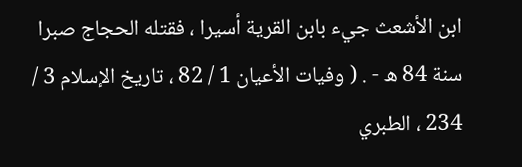ابن الأشعث جيء بابن القرية أسيرا ، فقتله الحجاج صبرا سنة 84 ه - . ( وفيات الأعيان 1 / 82 ، تاريخ الإسلام 3 / 234 ، الطبري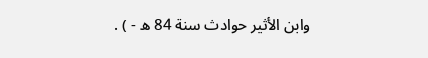وابن الأثير حوادث سنة 84 ه - ) .